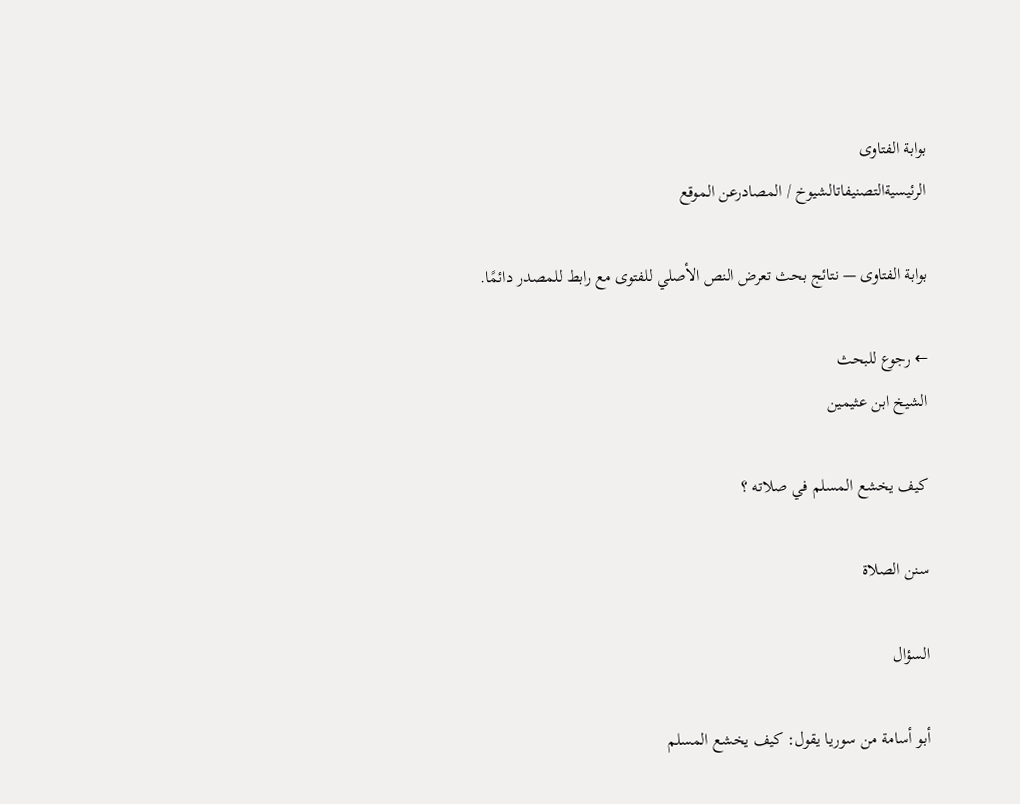بوابة الفتاوى
الرئيسيةالتصنيفاتالشيوخ / المصادرعن الموقع

بوابة الفتاوى — نتائج بحث تعرض النص الأصلي للفتوى مع رابط للمصدر دائمًا.

← رجوع للبحث
الشيخ ابن عثيمين

كيف يخشع المسلم في صلاته ؟

سنن الصلاة

السؤال

أبو أسامة من سوريا يقول: كيف يخشع المسلم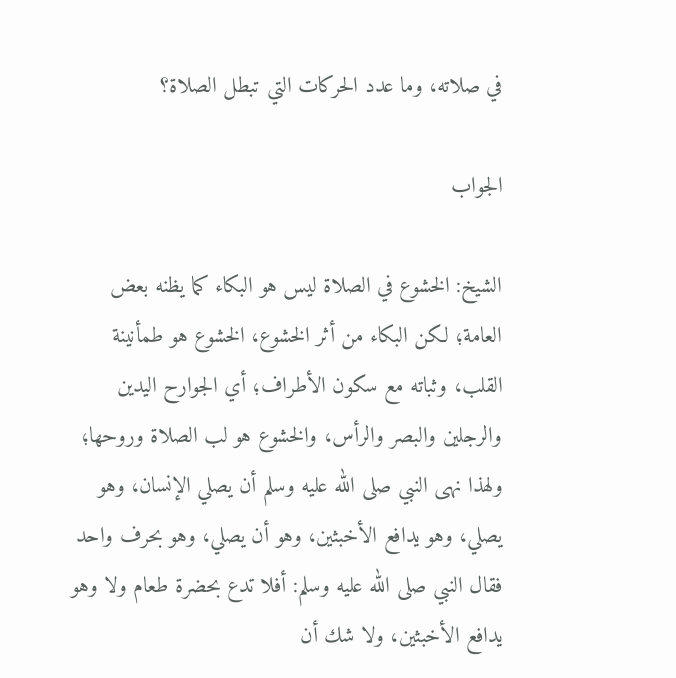في صلاته، وما عدد الحركات التي تبطل الصلاة؟

الجواب

الشيخ: الخشوع في الصلاة ليس هو البكاء كما يظنه بعض العامة؛ لكن البكاء من أثر الخشوع، الخشوع هو طمأنينة القلب، وثباته مع سكون الأطراف؛ أي الجوارح اليدين والرجلين والبصر والرأس، والخشوع هو لب الصلاة وروحها؛ ولهذا نهى النبي صلى الله عليه وسلم أن يصلي الإنسان، وهو يصلي، وهو يدافع الأخبثين، وهو أن يصلي، وهو بحرف واحد فقال النبي صلى الله عليه وسلم: أفلا تدع بحضرة طعام ولا وهو يدافع الأخبثين، ولا شك أن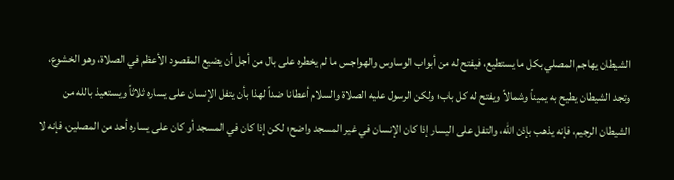الشيطان يهاجم المصلي بكل ما يستطيع، فيفتح له من أبواب الوساوس والهواجس ما لم يخطره على بال من أجل أن يضيع المقصود الأعظم في الصلاة، وهو الخشوع، وتجد الشيطان يطيح به يميناً وشمالاً ويفتح له كل باب؛ ولكن الرسول عليه الصلاة والسلام أعطانا ضداً لهذا بأن يتفل الإنسان على يساره ثلاثاً ويستعيذ بالله من الشيطان الرجيم، فإنه يذهب بإذن الله، والتفل على اليسار إذا كان الإنسان في غير المسجد واضح؛ لكن إذا كان في المسجد أو كان على يساره أحد من المصلين، فإنه لا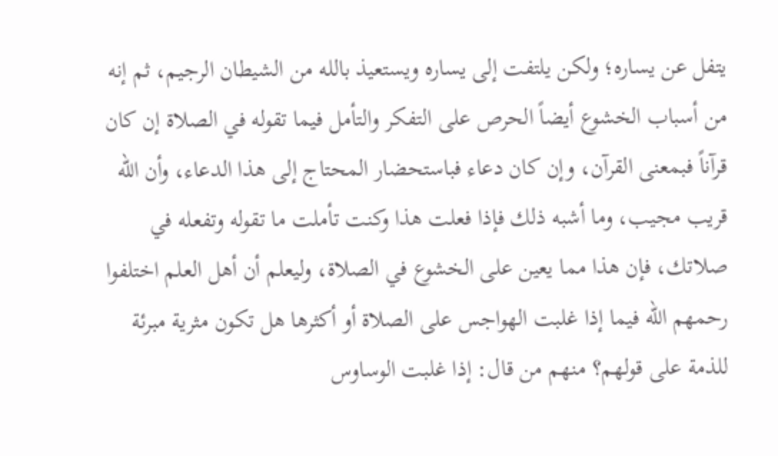يتفل عن يساره؛ ولكن يلتفت إلى يساره ويستعيذ بالله من الشيطان الرجيم، ثم إنه من أسباب الخشوع أيضاً الحرص على التفكر والتأمل فيما تقوله في الصلاة إن كان قرآناً فبمعنى القرآن، وإن كان دعاء فباستحضار المحتاج إلى هذا الدعاء، وأن الله قريب مجيب، وما أشبه ذلك فإذا فعلت هذا وكنت تأملت ما تقوله وتفعله في صلاتك، فإن هذا مما يعين على الخشوع في الصلاة، وليعلم أن أهل العلم اختلفوا رحمهم الله فيما إذا غلبت الهواجس على الصلاة أو أكثرها هل تكون مثرية مبرئة للذمة على قولهم؟ منهم من قال: إذا غلبت الوساوس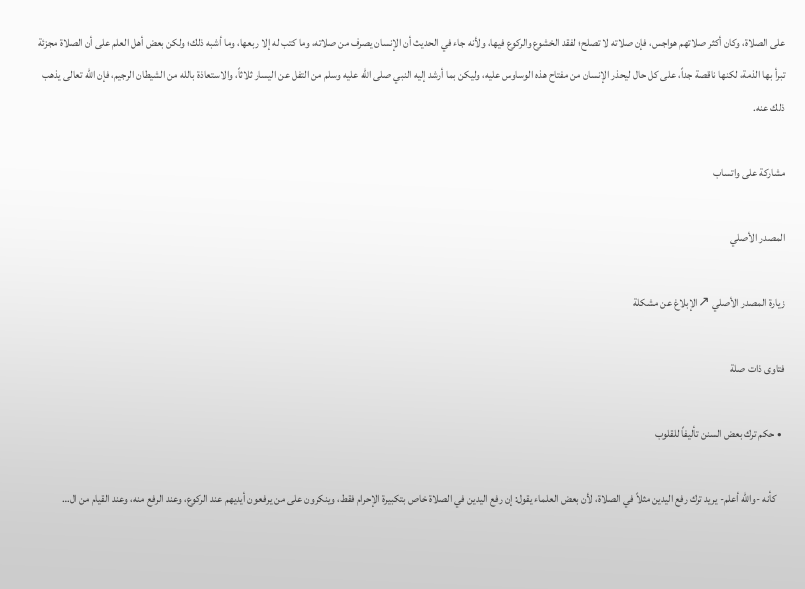على الصلاة، وكان أكثر صلاتهم هواجس، فإن صلاته لا تصلح؛ لفقد الخشوع والركوع فيها، ولأنه جاء في الحديث أن الإنسان يصرف من صلاته، وما كتب له إلا ربعها، وما أشبه ذلك؛ ولكن بعض أهل العلم على أن الصلاة مجزئة تبرأ بها الذمة، لكنها ناقصة جداً، على كل حال ليحذر الإنسان من مفتاح هذه الوساوس عليه، وليكن بما أرشد إليه النبي صلى الله عليه وسلم من التفل عن اليسار ثلاثاً، والاستعاذة بالله من الشيطان الرجيم، فإن الله تعالى يذهب ذلك عنه.

مشاركة على واتساب

المصدر الأصلي

زيارة المصدر الأصلي ↗الإبلاغ عن مشكلة

فتاوى ذات صلة

  • حكم ترك بعض السنن تأليفاً للقلوب

    كأنه -والله أعلم- يريد ترك رفع اليدين مثلاً في الصلاة، لأن بعض العلماء يقول: إن رفع اليدين في الصلاة خاص بتكبيرة الإحرام فقط، وينكرون على من يرفعون أيديهم عند الركوع، وعند الرفع منه، وعند القيام من ال…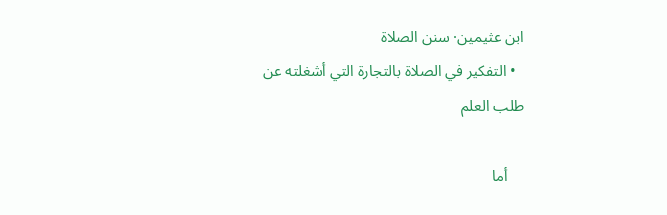ابن عثيمين· سنن الصلاة
  • التفكير في الصلاة بالتجارة التي أشغلته عن طلب العلم

    أما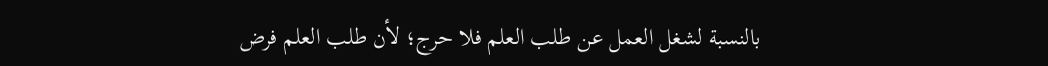بالنسبة لشغل العمل عن طلب العلم فلا حرج؛ لأن طلب العلم فرض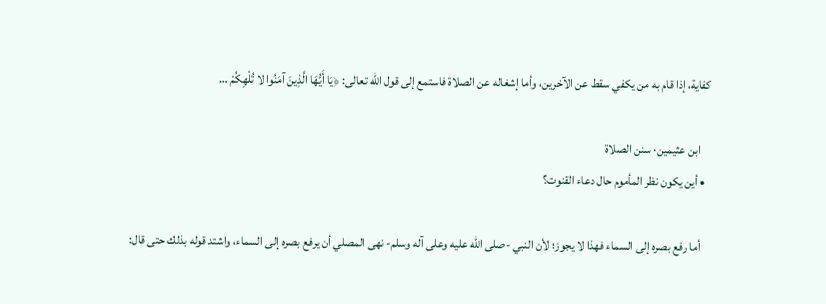كفاية، إذا قام به من يكفي سقط عن الآخرين، وأما إشغاله عن الصلاة فاستمع إلى قول الله تعالى: ﴿يَا أَيُّهَا الَّذِينَ آمَنُوا لا تُلْهِكُمْ …

    ابن عثيمين· سنن الصلاة
  • أين يكون نظر المأموم حال دعاء القنوت؟

    أما رفع بصره إلى السماء فهذا لا يجوز؛ لأن النبي -صلى الله عليه وعلى آله وسلم- نهى المصلي أن يرفع بصره إلى السماء، واشتد قوله بذلك حتى قال: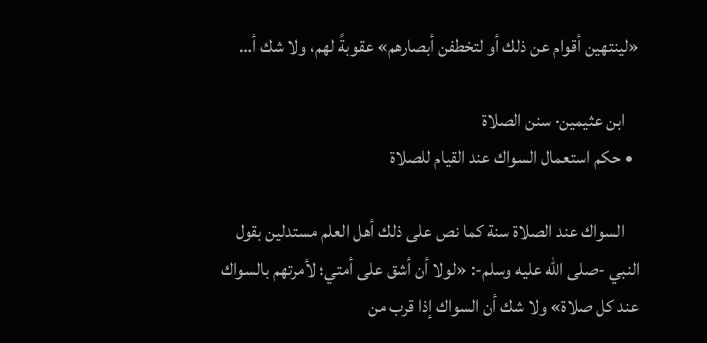«لينتهين أقوام عن ذلك أو لتخطفن أبصارهم» عقوبةً لهم، ولا شك أ…

    ابن عثيمين· سنن الصلاة
  • حكم استعمال السواك عند القيام للصلاة

    السواك عند الصلاة سنة كما نص على ذلك أهل العلم مستدلين بقول النبي -صلى الله عليه وسلم-: «لولا أن أشق على أمتي؛ لأمرتهم بالسواك عند كل صلاة» ولا شك أن السواك إذا قرب من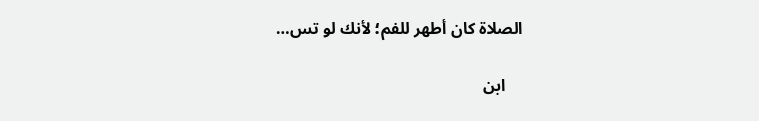الصلاة كان أطهر للفم؛ لأنك لو تس…

    ابن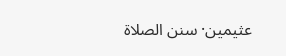عثيمين· سنن الصلاة